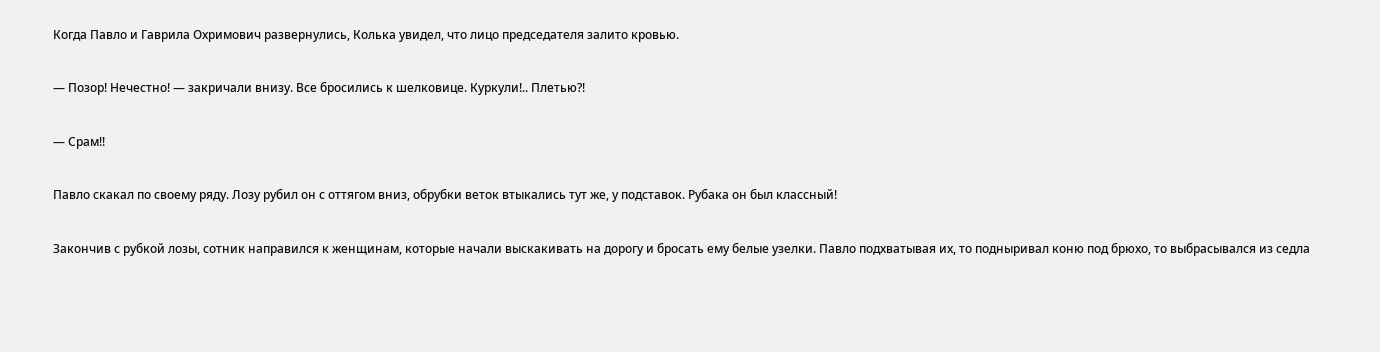Когда Павло и Гаврила Охримович развернулись, Колька увидел, что лицо председателя залито кровью.

— Позор! Нечестно! — закричали внизу. Все бросились к шелковице. Куркули!.. Плетью?!

— Срам!!

Павло скакал по своему ряду. Лозу рубил он с оттягом вниз, обрубки веток втыкались тут же, у подставок. Рубака он был классный!

Закончив с рубкой лозы, сотник направился к женщинам, которые начали выскакивать на дорогу и бросать ему белые узелки. Павло подхватывая их, то подныривал коню под брюхо, то выбрасывался из седла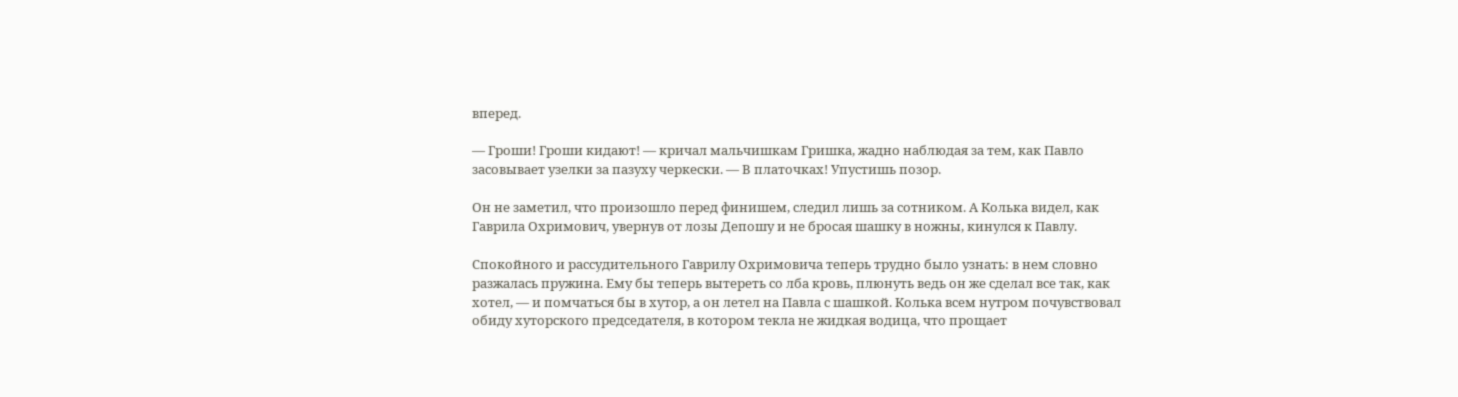вперед.

— Гроши! Гроши кидают! — кричал мальчишкам Гришка, жадно наблюдая за тем, как Павло засовывает узелки за пазуху черкески. — В платочках! Упустишь позор.

Он не заметил, что произошло перед финишем, следил лишь за сотником. А Колька видел, как Гаврила Охримович, увернув от лозы Депошу и не бросая шашку в ножны, кинулся к Павлу.

Спокойного и рассудительного Гаврилу Охримовича теперь трудно было узнать: в нем словно разжалась пружина. Ему бы теперь вытереть со лба кровь, плюнуть ведь он же сделал все так, как хотел, — и помчаться бы в хутор, а он летел на Павла с шашкой. Колька всем нутром почувствовал обиду хуторского председателя, в котором текла не жидкая водица, что прощает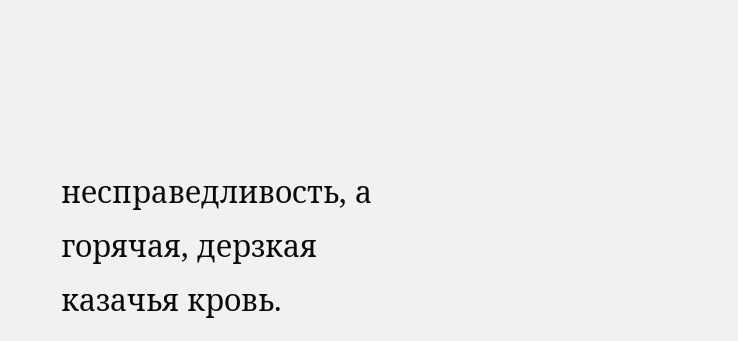несправедливость, а горячая, дерзкая казачья кровь.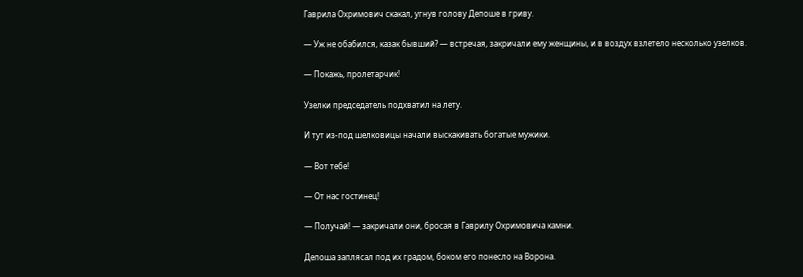Гаврила Охримович скакал, угнув голову Депоше в гриву.

— Уж не обабился, казак бывший? — встречая, закричали ему женщины, и в воздух взлетело несколько узелков.

— Покажь, пролетарчик!

Узелки председатель подхватил на лету.

И тут из-под шелковицы начали выскакивать богатые мужики.

— Вот тебе!

— От нас гостинец!

— Получай! — закричали они, бросая в Гаврилу Охримовича камни.

Депоша заплясал под их градом, боком его понесло на Ворона.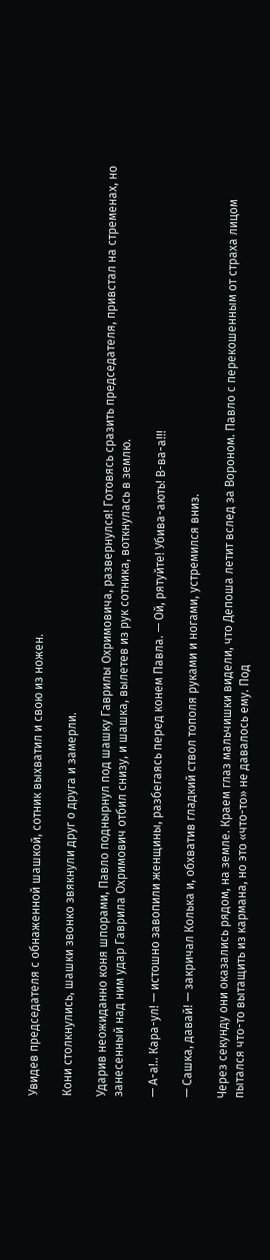Увидев председателя с обнаженной шашкой, сотник выхватил и свою из ножен.

Кони столкнулись, шашки звонко звякнули друг о друга и замерли.

Ударив неожиданно коня шпорами, Павло поднырнул под шашку Гаврилы Охримовича, развернулся! Готовясь сразить председателя, привстал на стременах, но занесенный над ним удар Гаврила Охримович отбил снизу, и шашка, вылетев из рук сотника, воткнулась в землю.

— А-а!.. Кара-ул! — истошно завопили женщины, разбегаясь перед конем Павла. — Ой, рятуйте! Убива-ають! В-ва-а!!!

— Сашка, давай! — закричал Колька и, обхватив гладкий ствол тополя руками и ногами, устремился вниз.

Через секунду они оказались рядом, на земле. Краем глаз мальчишки видели, что Депоша летит вслед за Вороном. Павло с перекошенным от страха лицом пытался что-то вытащить из кармана, но это «что-то» не давалось ему. Под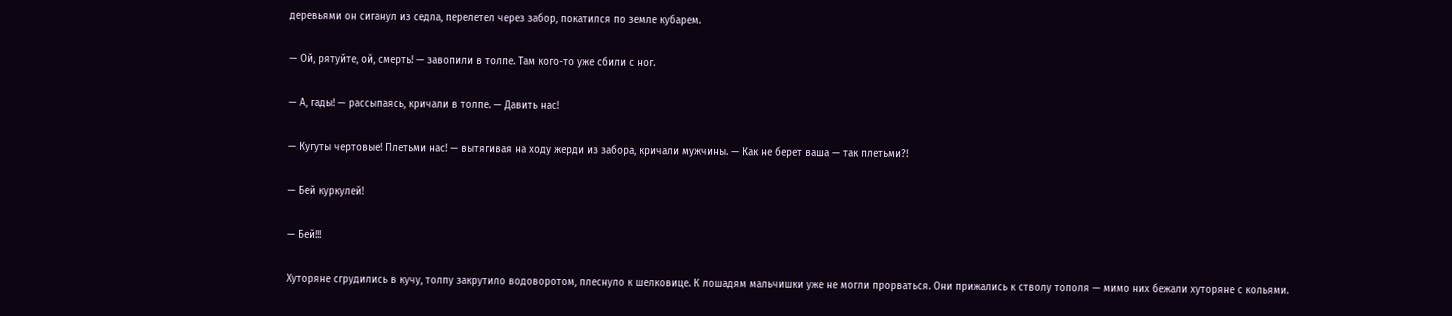деревьями он сиганул из седла, перелетел через забор, покатился по земле кубарем.

— Ой, рятуйте, ой, смерть! — завопили в толпе. Там кого-то уже сбили с ног.

— А, гады! — рассыпаясь, кричали в толпе. — Давить нас!

— Кугуты чертовые! Плетьми нас! — вытягивая на ходу жерди из забора, кричали мужчины. — Как не берет ваша — так плетьми?!

— Бей куркулей!

— Бей!!!

Хуторяне сгрудились в кучу, толпу закрутило водоворотом, плеснуло к шелковице. К лошадям мальчишки уже не могли прорваться. Они прижались к стволу тополя — мимо них бежали хуторяне с кольями.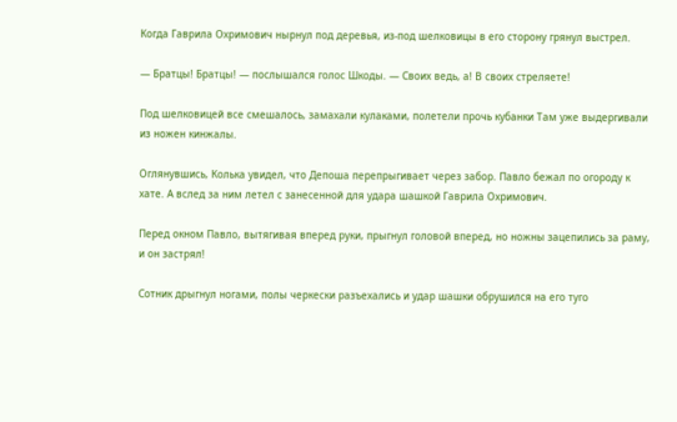Когда Гаврила Охримович нырнул под деревья, из-под шелковицы в его сторону грянул выстрел.

— Братцы! Братцы! — послышался голос Шкоды. — Своих ведь, а! В своих стреляете!

Под шелковицей все смешалось, замахали кулаками, полетели прочь кубанки Там уже выдергивали из ножен кинжалы.

Оглянувшись, Колька увидел, что Депоша перепрыгивает через забор. Павло бежал по огороду к хате. А вслед за ним летел с занесенной для удара шашкой Гаврила Охримович.

Перед окном Павло, вытягивая вперед руки, прыгнул головой вперед, но ножны зацепились за раму, и он застрял!

Сотник дрыгнул ногами, полы черкески разъехались и удар шашки обрушился на его туго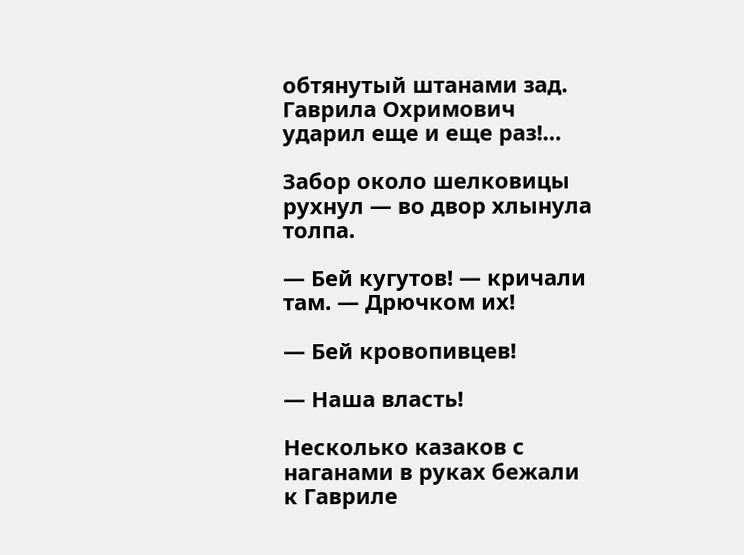обтянутый штанами зад. Гаврила Охримович ударил еще и еще раз!…

Забор около шелковицы рухнул — во двор хлынула толпа.

— Бей кугутов! — кричали там. — Дрючком их!

— Бей кровопивцев!

— Наша власть!

Несколько казаков с наганами в руках бежали к Гавриле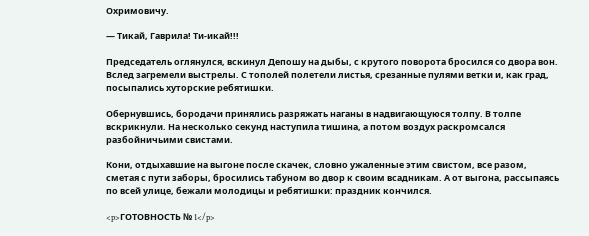Охримовичу.

— Тикай, Гаврила! Ти-икай!!!

Председатель оглянулся, вскинул Депошу на дыбы, с крутого поворота бросился со двора вон. Вслед загремели выстрелы. С тополей полетели листья, срезанные пулями ветки и, как град, посыпались хуторские ребятишки.

Обернувшись, бородачи принялись разряжать наганы в надвигающуюся толпу. В толпе вскрикнули. На несколько секунд наступила тишина, а потом воздух раскромсался разбойничьими свистами.

Кони, отдыхавшие на выгоне после скачек, словно ужаленные этим свистом, все разом, сметая с пути заборы, бросились табуном во двор к своим всадникам. А от выгона, рассыпаясь по всей улице, бежали молодицы и ребятишки: праздник кончился.

<p>ГОТОВНОСТЬ № 1</p>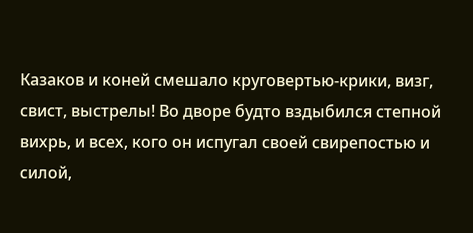Казаков и коней смешало круговертью-крики, визг, свист, выстрелы! Во дворе будто вздыбился степной вихрь, и всех, кого он испугал своей свирепостью и силой,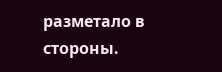разметало в стороны.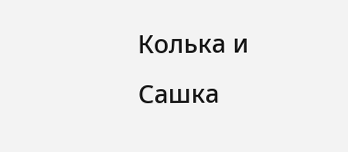Колька и Сашка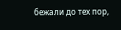бежали до тех пор,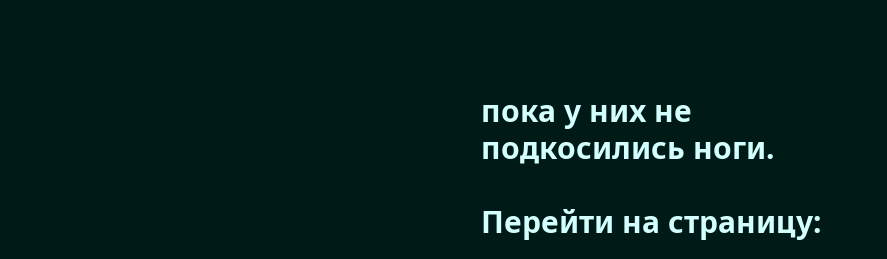пока у них не подкосились ноги.

Перейти на страницу: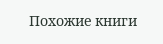Похожие книги